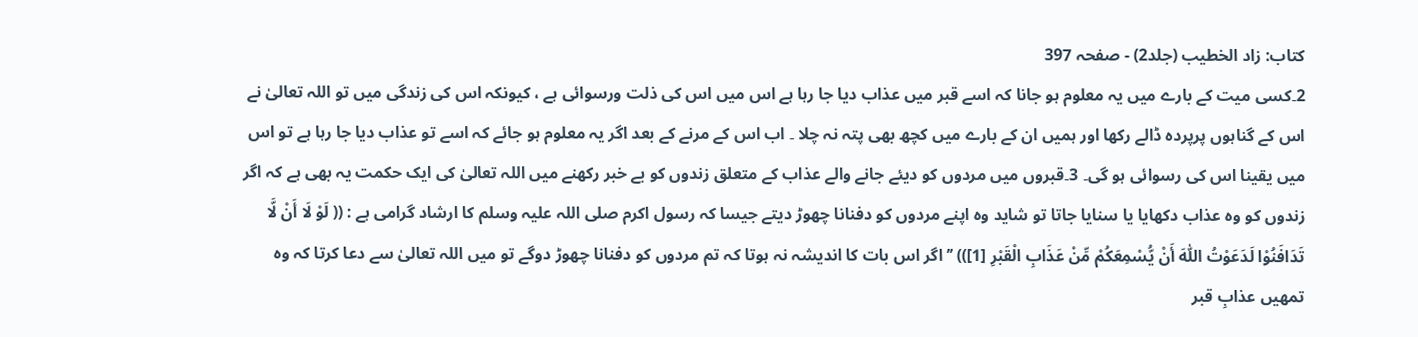کتاب: زاد الخطیب (جلد2) - صفحہ 397
2۔کسی میت کے بارے میں یہ معلوم ہو جانا کہ اسے قبر میں عذاب دیا جا رہا ہے اس میں اس کی ذلت ورسوائی ہے ، کیونکہ اس کی زندگی میں تو اللہ تعالیٰ نے اس کے گناہوں پرپردہ ڈالے رکھا اور ہمیں ان کے بارے میں کچھ بھی پتہ نہ چلا ۔ اب اس کے مرنے کے بعد اگر یہ معلوم ہو جائے کہ اسے تو عذاب دیا جا رہا ہے تو اس میں یقینا اس کی رسوائی ہو گی۔ 3۔قبروں میں مردوں کو دیئے جانے والے عذاب کے متعلق زندوں کو بے خبر رکھنے میں اللہ تعالیٰ کی ایک حکمت یہ بھی ہے کہ اگر زندوں کو وہ عذاب دکھایا یا سنایا جاتا تو شاید وہ اپنے مردوں کو دفنانا چھوڑ دیتے جیسا کہ رسول اکرم صلی اللہ علیہ وسلم کا ارشاد گرامی ہے : (( لَوْ لَا أَنْ لَّا تَدَافَنُوْا لَدَعَوْتُ اللّٰہَ أَنْ یُّسْمِعَکُمْ مِّنْ عَذَابِ الْقَبْرِ [1])) ’’ اگر اس بات کا اندیشہ نہ ہوتا کہ تم مردوں کو دفنانا چھوڑ دوگے تو میں اللہ تعالیٰ سے دعا کرتا کہ وہ تمھیں عذابِ قبر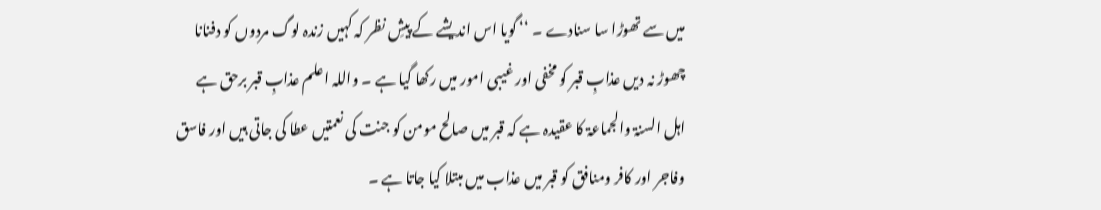میں سے تھوڑا سا سنادے ۔ ‘‘ گویا اس اندیشے کے پیشِ نظر کہ کہیں زندہ لوگ مردوں کو دفنانا چھوڑ نہ دیں عذابِ قبر کو مخفی اور غیبی امور میں رکھا گیا ہے ۔ واللہ اعلم عذابِ قبر برحق ہے اہل السنۃ والجماعۃ کا عقیدہ ہے کہ قبر میں صالح مومن کو جنت کی نعمتیں عطا کی جاتی ہیں اور فاسق وفاجر اور کافر ومنافق کو قبر میں عذاب میں مبتلا کیا جاتا ہے ۔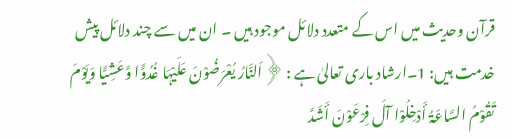قرآن وحدیث میں اس کے متعدد دلائل موجود ہیں ۔ ان میں سے چند دلائل پیش خدمت ہیں: 1۔ارشاد باری تعالیٰ ہے : ﴿اَلنَّارُ یُعْرَضُوْنَ عَلَیْہَا غُدُوًّا وَّعَشِیًّا وَیَوْمَ تَقُوْمُ السَّاعَۃُ أَدْخِلُوْا آلَ فِرْعَوْنَ أَشَدَّ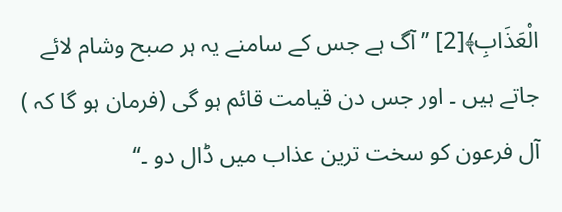الْعَذَابِ﴾[2] ’’ آگ ہے جس کے سامنے یہ ہر صبح وشام لائے جاتے ہیں ۔ اور جس دن قیامت قائم ہو گی (فرمان ہو گا کہ ) آل فرعون کو سخت ترین عذاب میں ڈال دو ۔‘‘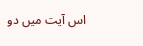اس آیت میں دو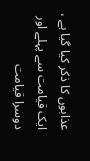عذابوں کا ذکر کیا گیا ہے ، ایک قیامت سے پہلے اور دوسرا قیامت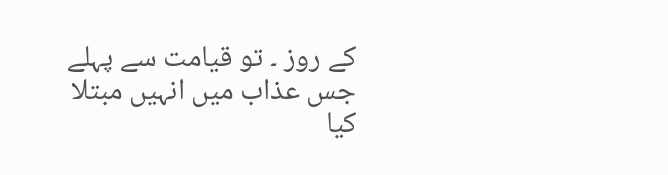کے روز ۔ تو قیامت سے پہلے جس عذاب میں انہیں مبتلا کیا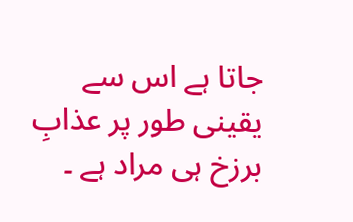جاتا ہے اس سے یقینی طور پر عذابِ برزخ ہی مراد ہے ۔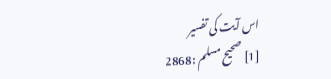اس آیت کی تفسیر
[1] صحیح مسلم :2868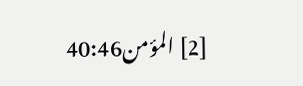[2] المؤمن40:46